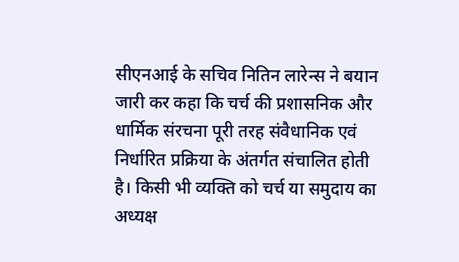सीएनआई के सचिव नितिन लारेन्स ने बयान जारी कर कहा कि चर्च की प्रशासनिक और धार्मिक संरचना पूरी तरह संवैधानिक एवं निर्धारित प्रक्रिया के अंतर्गत संचालित होती है। किसी भी व्यक्ति को चर्च या समुदाय का अध्यक्ष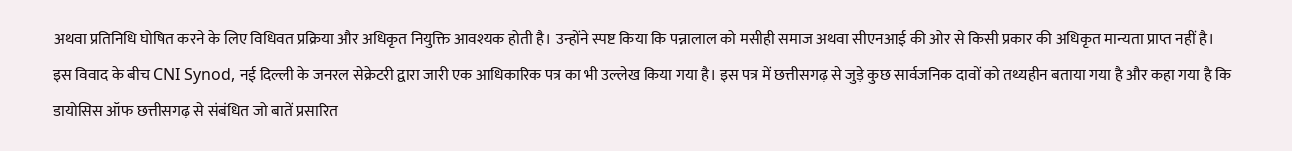अथवा प्रतिनिधि घोषित करने के लिए विधिवत प्रक्रिया और अधिकृत नियुक्ति आवश्यक होती है। उन्होंने स्पष्ट किया कि पन्नालाल को मसीही समाज अथवा सीएनआई की ओर से किसी प्रकार की अधिकृत मान्यता प्राप्त नहीं है।
इस विवाद के बीच CNI Synod, नई दिल्ली के जनरल सेक्रेटरी द्वारा जारी एक आधिकारिक पत्र का भी उल्लेख किया गया है। इस पत्र में छत्तीसगढ़ से जुड़े कुछ सार्वजनिक दावों को तथ्यहीन बताया गया है और कहा गया है कि डायोसिस ऑफ छत्तीसगढ़ से संबंधित जो बातें प्रसारित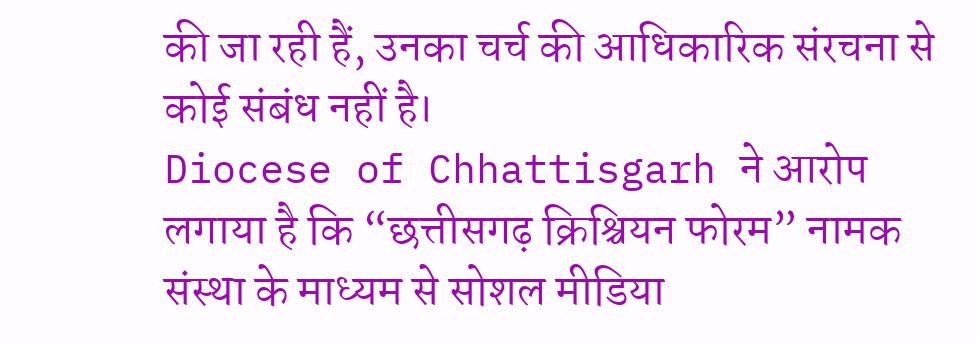की जा रही हैं, उनका चर्च की आधिकारिक संरचना से कोई संबंध नहीं है।
Diocese of Chhattisgarh ने आरोप लगाया है कि “छत्तीसगढ़ क्रिश्चियन फोरम” नामक संस्था के माध्यम से सोशल मीडिया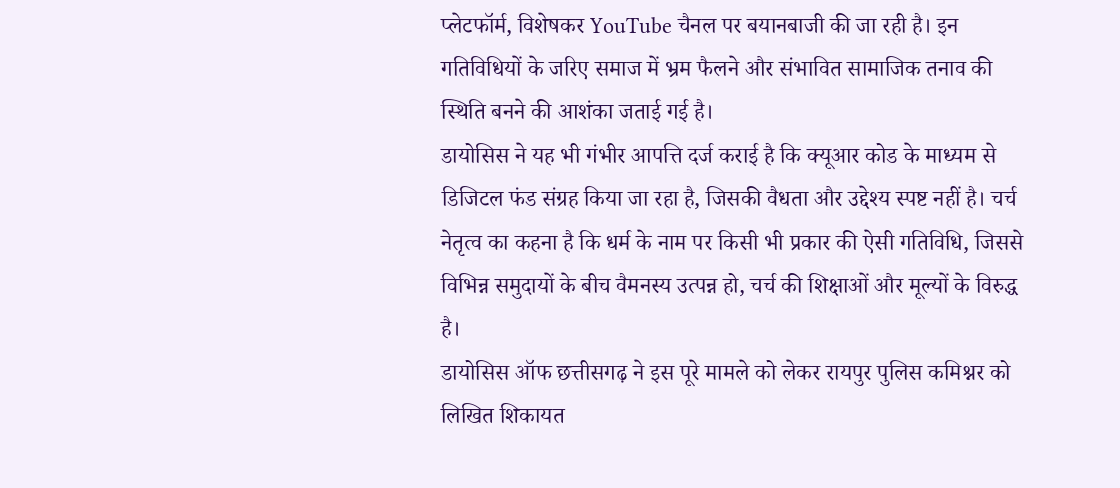प्लेटफॉर्म, विशेषकर YouTube चैनल पर बयानबाजी की जा रही है। इन गतिविधियों के जरिए समाज में भ्रम फैलने और संभावित सामाजिक तनाव की स्थिति बनने की आशंका जताई गई है।
डायोसिस ने यह भी गंभीर आपत्ति दर्ज कराई है कि क्यूआर कोड के माध्यम से डिजिटल फंड संग्रह किया जा रहा है, जिसकी वैधता और उद्देश्य स्पष्ट नहीं है। चर्च नेतृत्व का कहना है कि धर्म के नाम पर किसी भी प्रकार की ऐसी गतिविधि, जिससे विभिन्न समुदायों के बीच वैमनस्य उत्पन्न हो, चर्च की शिक्षाओं और मूल्यों के विरुद्ध है।
डायोसिस ऑफ छत्तीसगढ़ ने इस पूरे मामले को लेकर रायपुर पुलिस कमिश्नर को लिखित शिकायत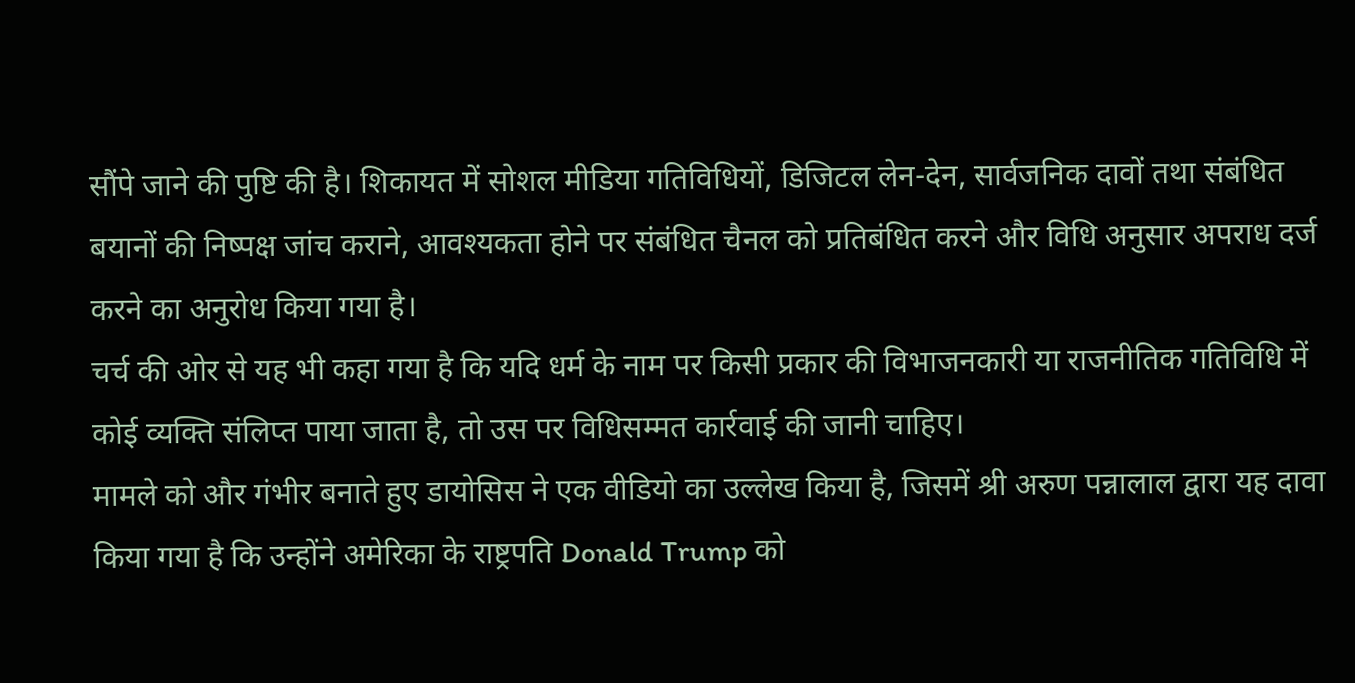सौंपे जाने की पुष्टि की है। शिकायत में सोशल मीडिया गतिविधियों, डिजिटल लेन-देन, सार्वजनिक दावों तथा संबंधित बयानों की निष्पक्ष जांच कराने, आवश्यकता होने पर संबंधित चैनल को प्रतिबंधित करने और विधि अनुसार अपराध दर्ज करने का अनुरोध किया गया है।
चर्च की ओर से यह भी कहा गया है कि यदि धर्म के नाम पर किसी प्रकार की विभाजनकारी या राजनीतिक गतिविधि में कोई व्यक्ति संलिप्त पाया जाता है, तो उस पर विधिसम्मत कार्रवाई की जानी चाहिए।
मामले को और गंभीर बनाते हुए डायोसिस ने एक वीडियो का उल्लेख किया है, जिसमें श्री अरुण पन्नालाल द्वारा यह दावा किया गया है कि उन्होंने अमेरिका के राष्ट्रपति Donald Trump को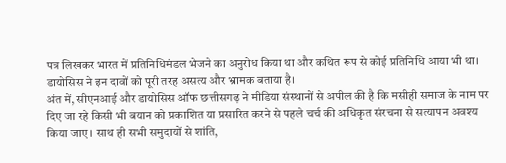पत्र लिखकर भारत में प्रतिनिधिमंडल भेजने का अनुरोध किया था और कथित रूप से कोई प्रतिनिधि आया भी था। डायोसिस ने इन दावों को पूरी तरह असत्य और भ्रामक बताया है।
अंत में, सीएनआई और डायोसिस ऑफ छत्तीसगढ़ ने मीडिया संस्थानों से अपील की है कि मसीही समाज के नाम पर दिए जा रहे किसी भी बयान को प्रकाशित या प्रसारित करने से पहले चर्च की अधिकृत संरचना से सत्यापन अवश्य किया जाए। साथ ही सभी समुदायों से शांति,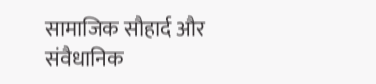सामाजिक सौहार्द और संवैधानिक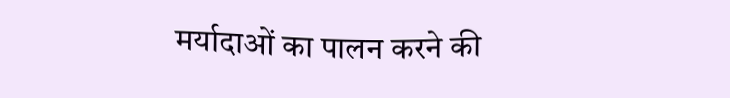मर्यादाओं का पालन करने की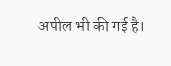अपील भी की गई है।